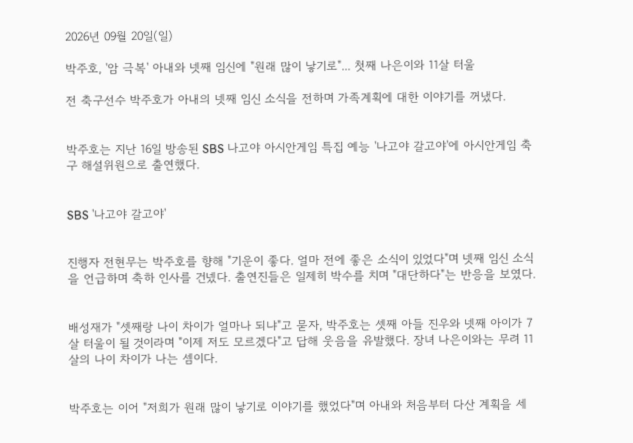2026년 09월 20일(일)

박주호, '암 극복' 아내와 넷째 임신에 "원래 많이 낳기로"... 첫째 나은이와 11살 터울

전 축구선수 박주호가 아내의 넷째 임신 소식을 전하며 가족계획에 대한 이야기를 꺼냈다.


박주호는 지난 16일 방송된 SBS 나고야 아시안게임 특집 예능 '나고야 갈고야'에 아시안게임 축구 해설위원으로 출연했다.


SBS '나고야 갈고야'


진행자 전현무는 박주호를 향해 "기운이 좋다. 얼마 전에 좋은 소식이 있었다"며 넷째 임신 소식을 언급하며 축하 인사를 건넸다. 출연진들은 일제히 박수를 치며 "대단하다"는 반응을 보였다.


배성재가 "셋째랑 나이 차이가 얼마나 되냐"고 묻자, 박주호는 셋째 아들 진우와 넷째 아이가 7살 터울이 될 것이라며 "이제 저도 모르겠다"고 답해 웃음을 유발했다. 장녀 나은이와는 무려 11살의 나이 차이가 나는 셈이다.


박주호는 이어 "저희가 원래 많이 낳기로 이야기를 했었다"며 아내와 처음부터 다산 계획을 세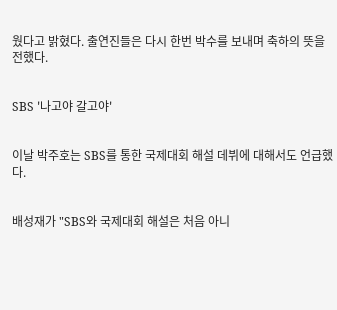웠다고 밝혔다. 출연진들은 다시 한번 박수를 보내며 축하의 뜻을 전했다.


SBS '나고야 갈고야'


이날 박주호는 SBS를 통한 국제대회 해설 데뷔에 대해서도 언급했다.


배성재가 "SBS와 국제대회 해설은 처음 아니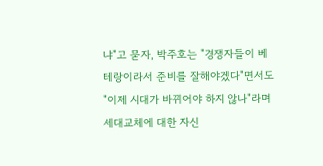냐"고 묻자, 박주호는 "경쟁자들이 베테랑이라서 준비를 잘해야겠다"면서도 "이제 시대가 바뀌어야 하지 않나"라며 세대교체에 대한 자신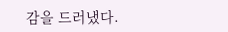감을 드러냈다.